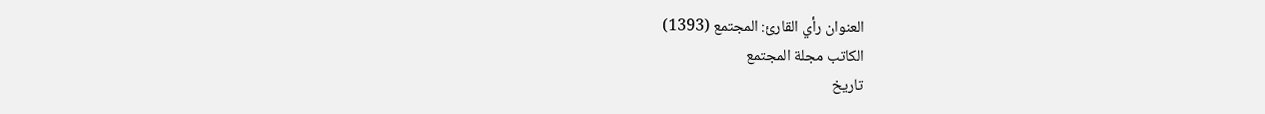العنوان رأي القارئ: المجتمع (1393)
الكاتب مجلة المجتمع
تاريخ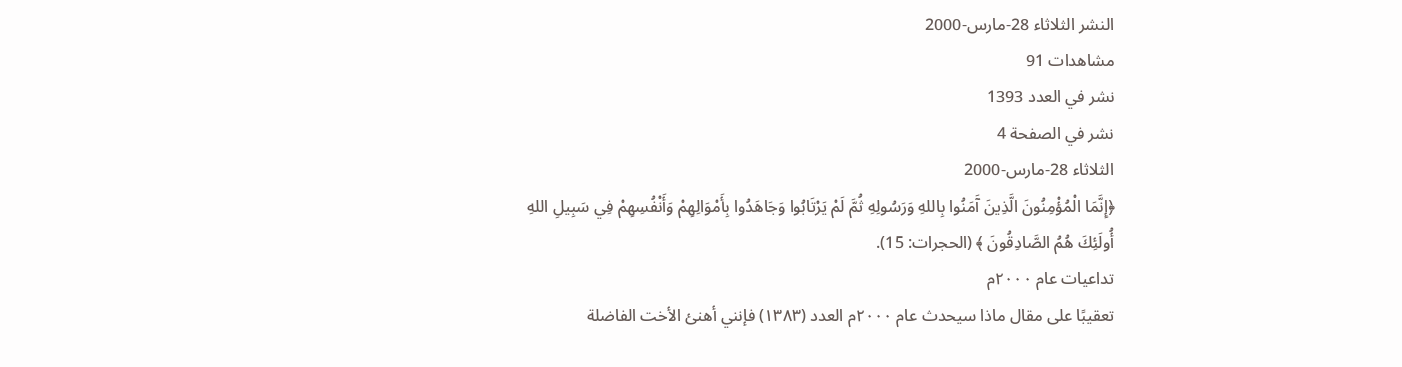النشر الثلاثاء 28-مارس-2000
مشاهدات 91
نشر في العدد 1393
نشر في الصفحة 4
الثلاثاء 28-مارس-2000
﴿إِنَّمَا الْمُؤْمِنُونَ الَّذِينَ آَمَنُوا بِاللهِ وَرَسُولِهِ ثُمَّ لَمْ يَرْتَابُوا وَجَاهَدُوا بِأَمْوَالِهِمْ وَأَنْفُسِهِمْ فِي سَبِيلِ اللهِ أُولَئِكَ هُمُ الصَّادِقُونَ ﴾ (الحجرات: 15).
تداعيات عام ٢٠٠٠م
تعقيبًا على مقال ماذا سيحدث عام ٢٠٠٠م العدد (۱۳۸۳) فإنني أهنئ الأخت الفاضلة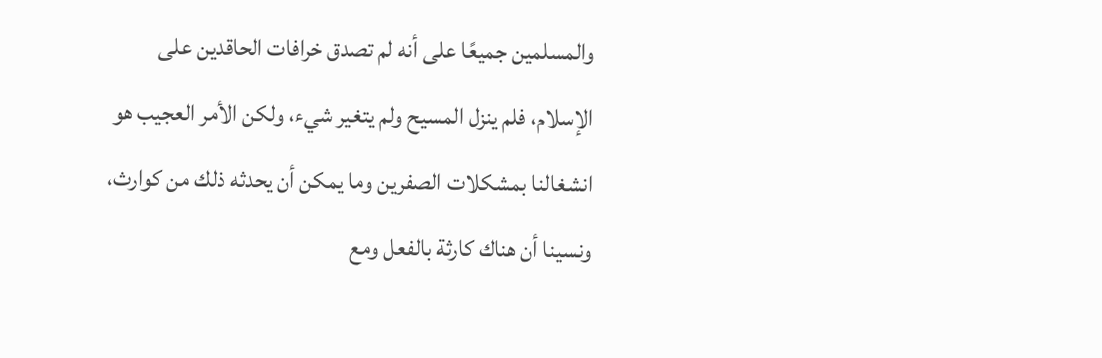والمسلمين جميعًا على أنه لم تصدق خرافات الحاقدين على الإسلام، فلم ينزل المسيح ولم يتغير شيء، ولكن الأمر العجيب هو انشغالنا بمشكلات الصفرين وما يمكن أن يحدثه ذلك من كوارث، ونسينا أن هناك كارثة بالفعل ومع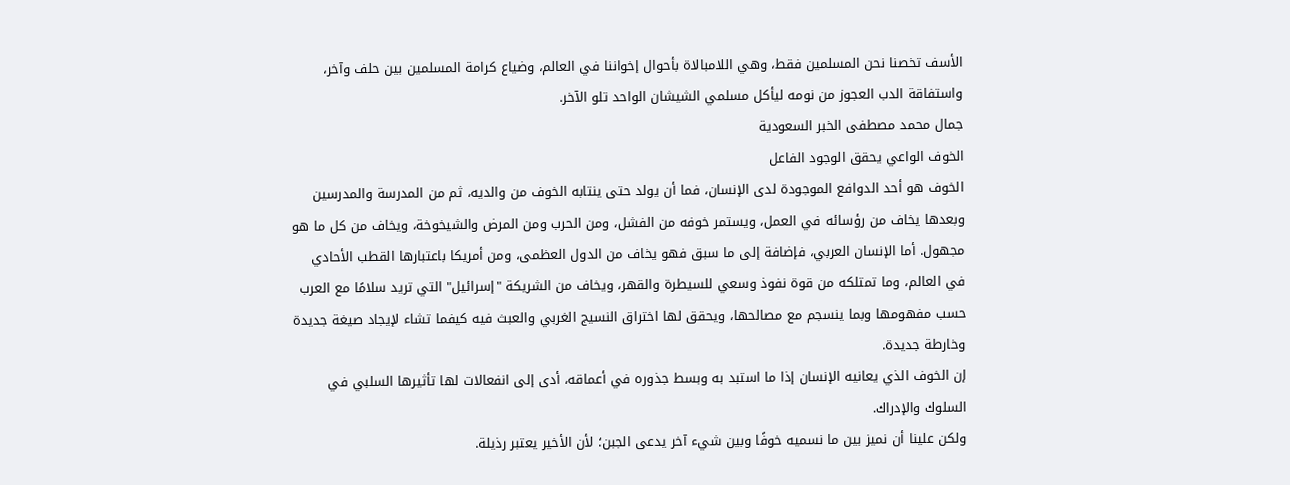الأسف تخصنا نحن المسلمين فقط، وهي اللامبالاة بأحوال إخواننا في العالم، وضياع كرامة المسلمين بين حلف وآخر، واستفاقة الدب العجوز من نومه ليأكل مسلمي الشيشان الواحد تلو الآخر.
جمال محمد مصطفى الخبر السعودية
الخوف الواعي يحقق الوجود الفاعل
الخوف هو أحد الدوافع الموجودة لدى الإنسان، فما أن يولد حتى ينتابه الخوف من والديه، ثم من المدرسة والمدرسين وبعدها يخاف من رؤسائه في العمل، ويستمر خوفه من الفشل، ومن الحرب ومن المرض والشيخوخة، ويخاف من كل ما هو مجهول. أما الإنسان العربي، فإضافة إلى ما سبق فهو يخاف من الدول العظمى، ومن أمريكا باعتبارها القطب الأحادي في العالم، وما تمتلكه من قوة نفوذ وسعي للسيطرة والقهر، ويخاف من الشريكة "إسرائيل" التي تريد سلامًا مع العرب حسب مفهومها وبما ينسجم مع مصالحها، ويحقق لها اختراق النسيج الغربي والعبث فيه كيفما تشاء لإيجاد صيغة جديدة وخارطة جديدة.
إن الخوف الذي يعانيه الإنسان إذا ما استبد به وبسط جذوره في أعماقه، أدى إلى انفعالات لها تأثيرها السلبي في السلوك والإدراك.
ولكن علينا أن نميز بين ما نسميه خوفًا وبين شيء آخر يدعى الجبن؛ لأن الأخير يعتبر رذيلة.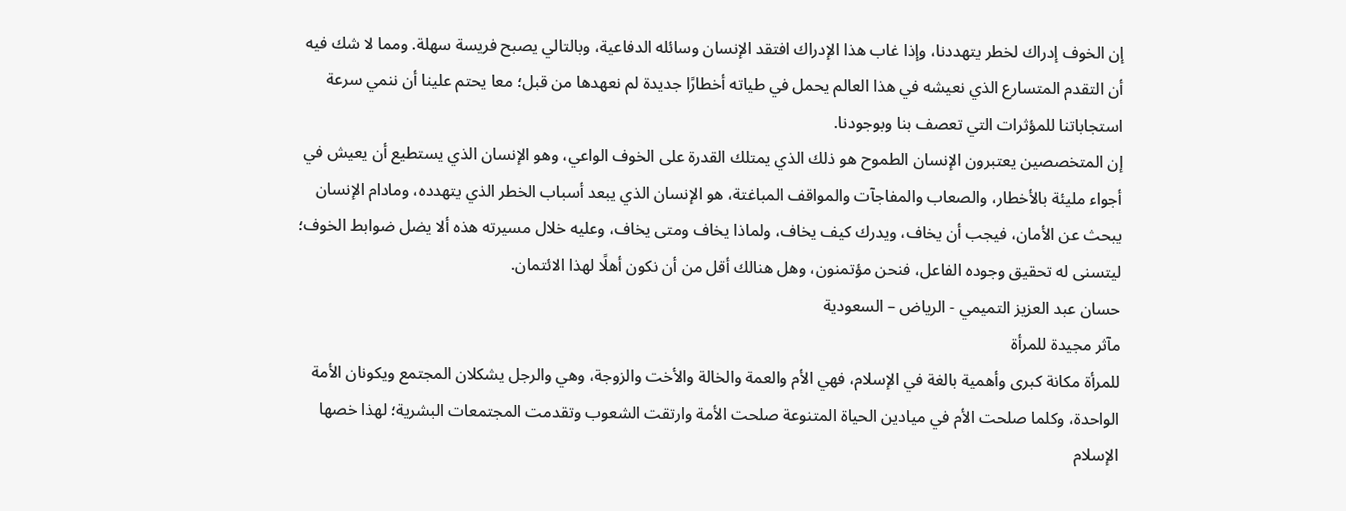إن الخوف إدراك لخطر يتهددنا، وإذا غاب هذا الإدراك افتقد الإنسان وسائله الدفاعية، وبالتالي يصبح فريسة سهلة. ومما لا شك فيه أن التقدم المتسارع الذي نعيشه في هذا العالم يحمل في طياته أخطارًا جديدة لم نعهدها من قبل؛ معا يحتم علينا أن ننمي سرعة استجاباتنا للمؤثرات التي تعصف بنا وبوجودنا.
إن المتخصصين يعتبرون الإنسان الطموح هو ذلك الذي يمتلك القدرة على الخوف الواعي، وهو الإنسان الذي يستطيع أن يعيش في أجواء مليئة بالأخطار، والصعاب والمفاجآت والمواقف المباغتة، هو الإنسان الذي يبعد أسباب الخطر الذي يتهدده، ومادام الإنسان يبحث عن الأمان، فيجب أن يخاف، ويدرك كيف يخاف، ولماذا يخاف ومتى يخاف، وعليه خلال مسيرته هذه ألا يضل ضوابط الخوف؛ ليتسنى له تحقيق وجوده الفاعل، فنحن مؤتمنون، وهل هنالك أقل من أن نكون أهلًا لهذا الائتمان.
حسان عبد العزيز التميمي - الرياض – السعودية
مآثر مجيدة للمرأة
للمرأة مكانة كبرى وأهمية بالغة في الإسلام، فهي الأم والعمة والخالة والأخت والزوجة، وهي والرجل يشكلان المجتمع ويكونان الأمة الواحدة، وكلما صلحت الأم في ميادين الحياة المتنوعة صلحت الأمة وارتقت الشعوب وتقدمت المجتمعات البشرية؛ لهذا خصها الإسلام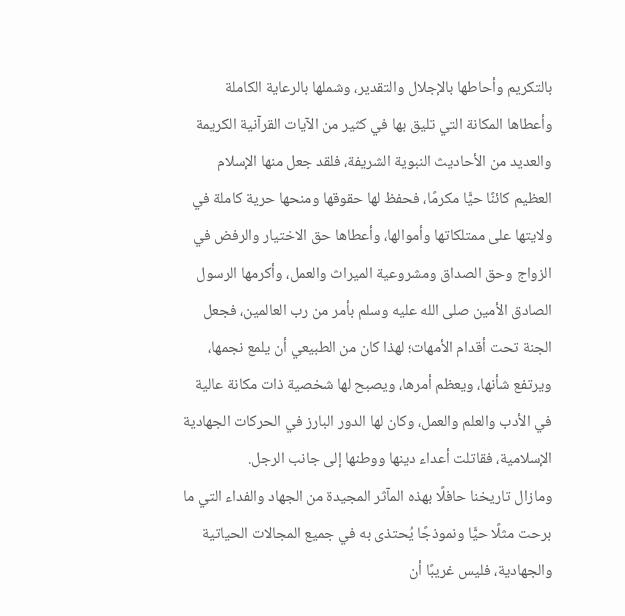بالتكريم وأحاطها بالإجلال والتقدير، وشملها بالرعاية الكاملة وأعطاها المكانة التي تليق بها في كثير من الآيات القرآنية الكريمة والعديد من الأحاديث النبوية الشريفة، فلقد جعل منها الإسلام العظيم كائنًا حيًّا مكرمًا، فحفظ لها حقوقها ومنحها حرية كاملة في ولايتها على ممتلكاتها وأموالها، وأعطاها حق الاختيار والرفض في الزواج وحق الصداق ومشروعية الميراث والعمل، وأكرمها الرسول الصادق الأمين صلى الله عليه وسلم بأمر من رب العالمين، فجعل الجنة تحت أقدام الأمهات؛ لهذا كان من الطبيعي أن يلمع نجمها، ويرتفع شأنها، ويعظم أمرها، ويصبح لها شخصية ذات مكانة عالية في الأدب والعلم والعمل، وكان لها الدور البارز في الحركات الجهادية الإسلامية، فقاتلت أعداء دينها ووطنها إلى جانب الرجل.
ومازال تاريخنا حافلًا بهذه المآثر المجيدة من الجهاد والفداء التي ما برحت مثلًا حيًّا ونموذجًا يُحتذى به في جميع المجالات الحياتية والجهادية، فليس غريبًا أن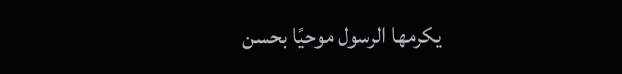يكرمها الرسول موحيًا بحسن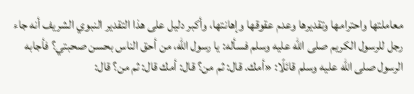معاملتها واحترامها وتقديرها وعدم عقوقها وإهانتها، وأكبر دليل على هذا التقدير النبوي الشريف أنه جاء رجل للرسول الكريم صلى الله عليه وسلم فسأله: يا رسول الله، من أحق الناس بحسن صحبتي؟ فأجابه الرسول صلى الله عليه وسلم قائلًا: «أمك. قال: ثم من؟ قال: أمك قال: ثم من؟ قال: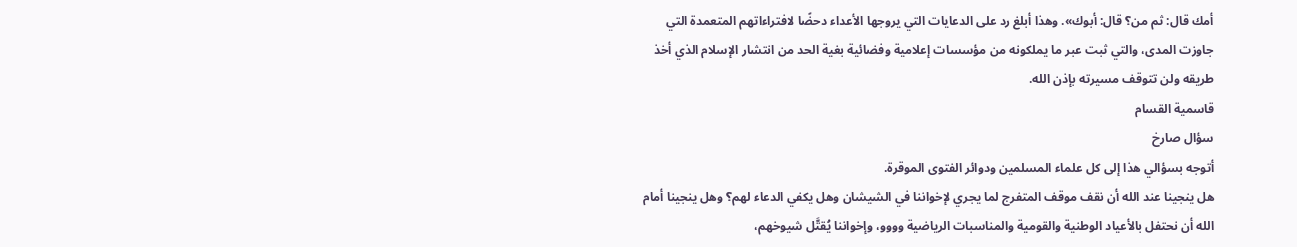أمك قال: ثم من؟ قال: أبوك». وهذا أبلغ رد على الدعايات التي يروجها الأعداء دحضًا لافتراءاتهم المتعمدة التي جاوزت المدى، والتي ثبت عبر ما يملكونه من مؤسسات إعلامية وفضائية بغية الحد من انتشار الإسلام الذي أخذ طريقه ولن تتوقف مسيرته بإذن الله.
قاسمية القسام
سؤال صارخ
أتوجه بسؤالي هذا إلى كل علماء المسلمين ودوائر الفتوى الموقرة.
هل ينجينا عند الله أن نقف موقف المتفرج لما يجري لإخواننا في الشيشان وهل يكفي الدعاء لهم؟ وهل ينجينا أمام الله أن نحتفل بالأعياد الوطنية والقومية والمناسبات الرياضية وووو، وإخواننا يُقتَّل شيوخهم،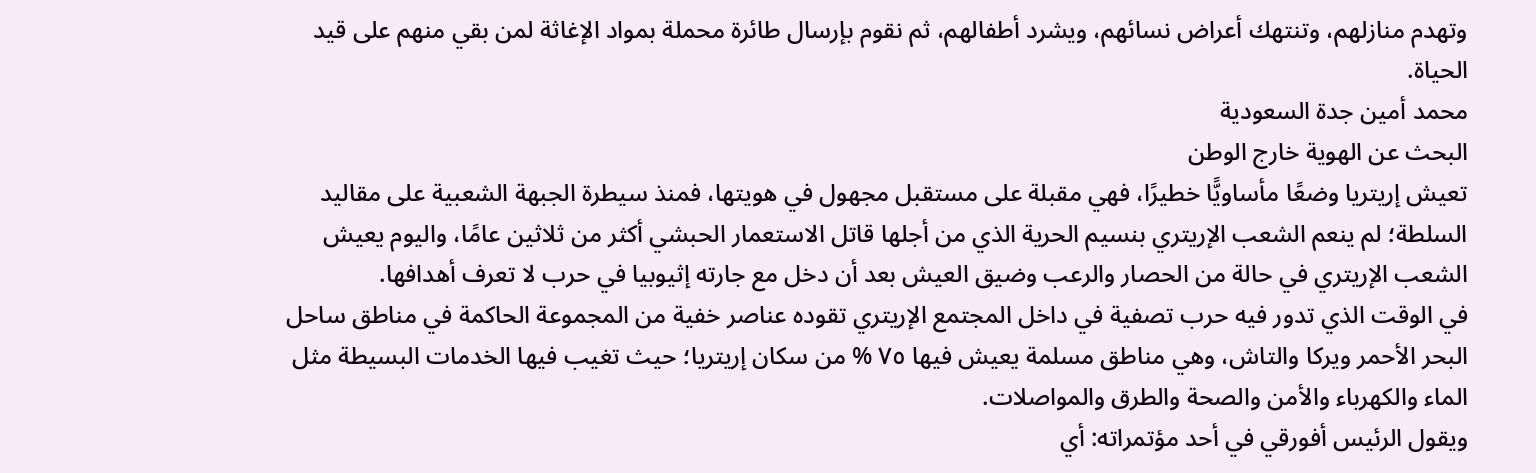وتهدم منازلهم، وتنتهك أعراض نسائهم، ويشرد أطفالهم، ثم نقوم بإرسال طائرة محملة بمواد الإغاثة لمن بقي منهم على قيد الحياة.
محمد أمين جدة السعودية
البحث عن الهوية خارج الوطن
تعيش إريتريا وضعًا مأساويًّا خطيرًا، فهي مقبلة على مستقبل مجهول في هويتها، فمنذ سيطرة الجبهة الشعبية على مقاليد السلطة؛ لم ينعم الشعب الإريتري بنسيم الحرية الذي من أجلها قاتل الاستعمار الحبشي أكثر من ثلاثين عامًا، واليوم يعيش الشعب الإريتري في حالة من الحصار والرعب وضيق العيش بعد أن دخل مع جارته إثيوبيا في حرب لا تعرف أهدافها.
في الوقت الذي تدور فيه حرب تصفية في داخل المجتمع الإريتري تقوده عناصر خفية من المجموعة الحاكمة في مناطق ساحل البحر الأحمر ويركا والتاش، وهي مناطق مسلمة يعيش فيها ٧٥ % من سكان إريتريا؛ حيث تغيب فيها الخدمات البسيطة مثل الماء والكهرباء والأمن والصحة والطرق والمواصلات.
ويقول الرئيس أفورقي في أحد مؤتمراته: أي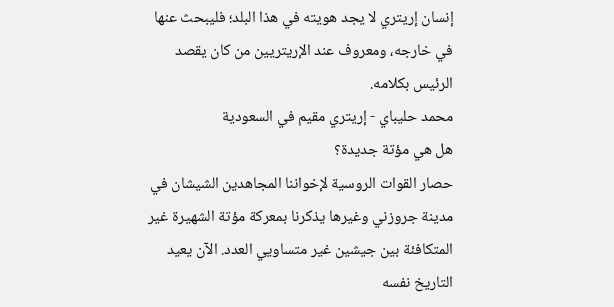إنسان إريتري لا يجد هويته في هذا البلد؛ فليبحث عنها في خارجه، ومعروف عند الإريتريين من كان يقصد الرئيس بكلامه.
محمد حليباي - إريتري مقيم في السعودية
هل هي مؤتة جديدة؟
حصار القوات الروسية لإخواننا المجاهدين الشيشان في مدينة جروزني وغيرها يذكرنا بمعركة مؤتة الشهيرة غير المتكافئة بين جيشين غير متساويي العدد. الآن يعيد التاريخ نفسه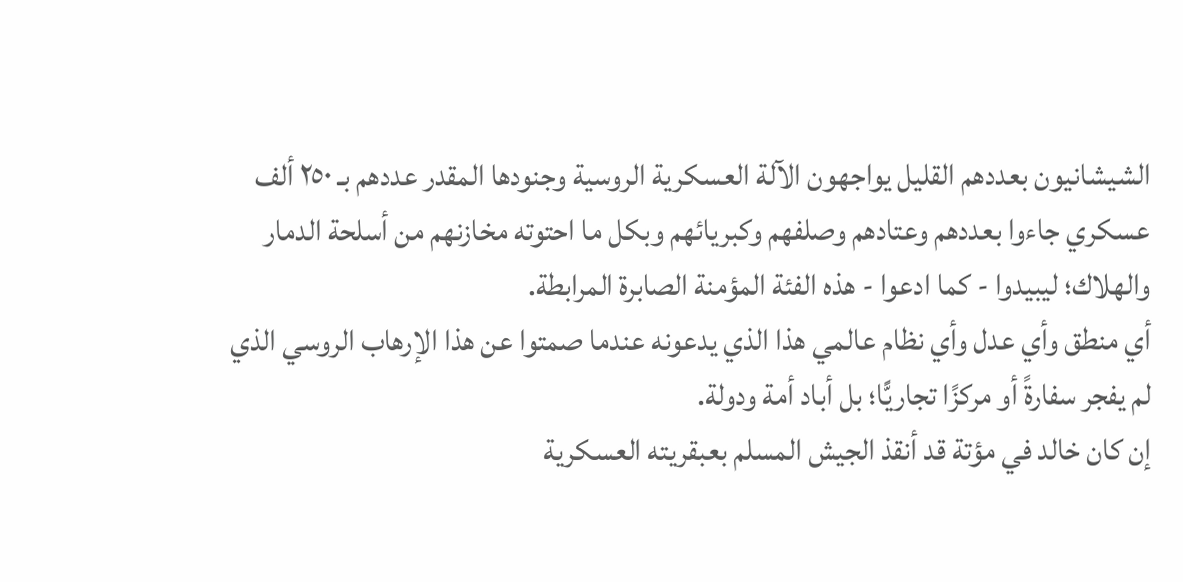الشيشانيون بعددهم القليل يواجهون الآلة العسكرية الروسية وجنودها المقدر عددهم بـ ٢٥٠ ألف عسكري جاءوا بعددهم وعتادهم وصلفهم وكبريائهم وبكل ما احتوته مخازنهم من أسلحة الدمار والهلاك؛ ليبيدوا - كما ادعوا - هذه الفئة المؤمنة الصابرة المرابطة.
أي منطق وأي عدل وأي نظام عالمي هذا الذي يدعونه عندما صمتوا عن هذا الإرهاب الروسي الذي لم يفجر سفارةً أو مركزًا تجاريًّا؛ بل أباد أمة ودولة.
إن كان خالد في مؤتة قد أنقذ الجيش المسلم بعبقريته العسكرية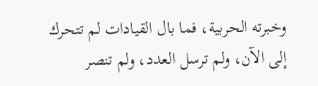وخبرته الحربية، فما بال القيادات لم تتحرك إلى الآن، ولم ترسل العدد، ولم تنصر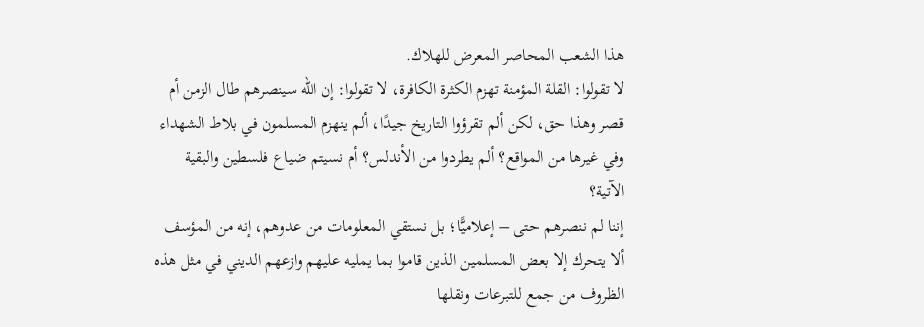هذا الشعب المحاصر المعرض للهلاك.
لا تقولوا: القلة المؤمنة تهزم الكثرة الكافرة، لا تقولوا: إن الله سينصرهم طال الزمن أم قصر وهذا حق، لكن ألم تقرؤوا التاريخ جيدًا، ألم ينهزم المسلمون في بلاط الشهداء وفي غيرها من المواقع؟ ألم يطردوا من الأندلس؟ أم نسيتم ضياع فلسطين والبقية الآتية؟
إننا لم ننصرهم حتى – إعلاميًّا؛ بل نستقي المعلومات من عدوهم، إنه من المؤسف ألا يتحرك إلا بعض المسلمين الذين قاموا بما يمليه عليهم وازعهم الديني في مثل هذه الظروف من جمع للتبرعات ونقلها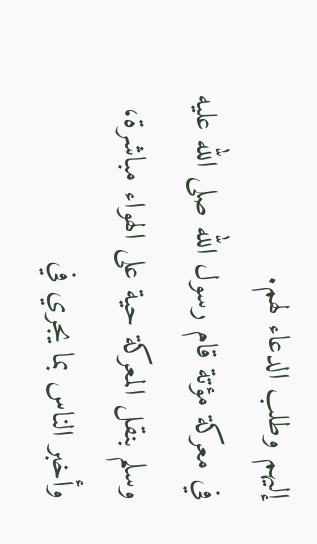إليهم وطلب الدعاء لهم.
في معركة مؤتة قام رسول الله صلى الله عليه وسلم بنقل المعركة حية على الهواء مباشرة، وأخبر الناس بما يجري في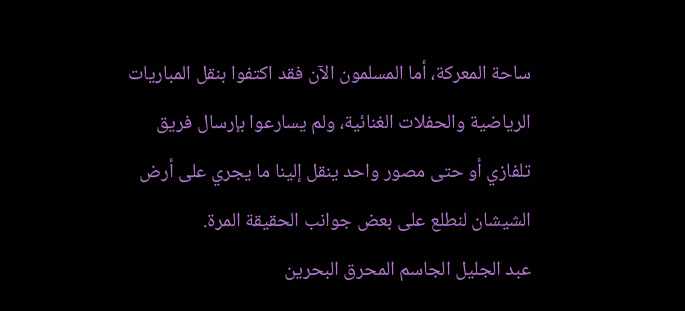ساحة المعركة، أما المسلمون الآن فقد اكتفوا بنقل المباريات الرياضية والحفلات الغنائية، ولم يسارعوا بإرسال فريق تلفازي أو حتى مصور واحد ينقل إلينا ما يجري على أرض الشيشان لنطلع على بعض جوانب الحقيقة المرة.
عبد الجليل الجاسم المحرق البحرين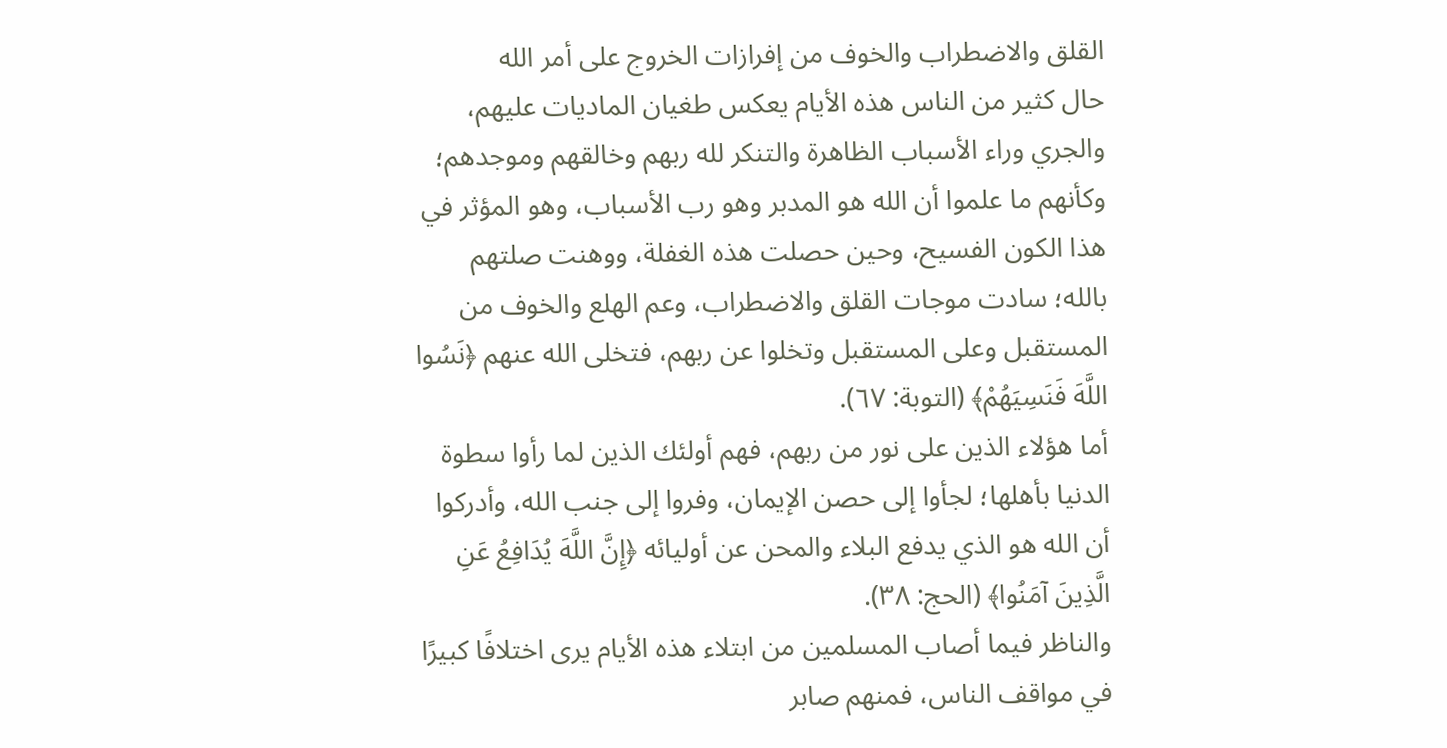القلق والاضطراب والخوف من إفرازات الخروج على أمر الله
حال كثير من الناس هذه الأيام يعكس طغيان الماديات عليهم، والجري وراء الأسباب الظاهرة والتنكر لله ربهم وخالقهم وموجدهم؛ وكأنهم ما علموا أن الله هو المدبر وهو رب الأسباب، وهو المؤثر في هذا الكون الفسيح، وحين حصلت هذه الغفلة، ووهنت صلتهم بالله؛ سادت موجات القلق والاضطراب، وعم الهلع والخوف من المستقبل وعلى المستقبل وتخلوا عن ربهم، فتخلى الله عنهم ﴿نَسُوا اللَّهَ فَنَسِيَهُمْ﴾ (التوبة: ٦٧).
أما هؤلاء الذين على نور من ربهم، فهم أولئك الذين لما رأوا سطوة الدنيا بأهلها؛ لجأوا إلى حصن الإيمان، وفروا إلى جنب الله، وأدركوا أن الله هو الذي يدفع البلاء والمحن عن أوليائه ﴿إِنَّ اللَّهَ يُدَافِعُ عَنِ الَّذِينَ آمَنُوا﴾ (الحج: ۳۸).
والناظر فيما أصاب المسلمين من ابتلاء هذه الأيام يرى اختلافًا كبيرًا في مواقف الناس، فمنهم صابر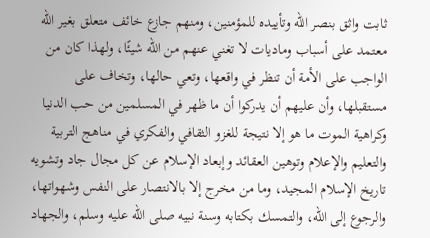ثابت واثق بنصر الله وتأييده للمؤمنين، ومنهم جازع خائف متعلق بغير الله معتمد على أسباب وماديات لا تغني عنهم من الله شيئًا، ولهذا كان من الواجب على الأمة أن تنظر في واقعها، وتعي حالها، وتخاف على مستقبلها، وأن عليهم أن يدركوا أن ما ظهر في المسلمين من حب الدنيا وكراهية الموت ما هو إلا نتيجة للغزو الثقافي والفكري في مناهج التربية والتعليم والإعلام وتوهين العقائد وإبعاد الإسلام عن كل مجال جاد وتشويه تاريخ الإسلام المجيد، وما من مخرج إلا بالانتصار على النفس وشهواتها، والرجوع إلى الله، والتمسك بكتابه وسنة نبيه صلى الله عليه وسلم، والجهاد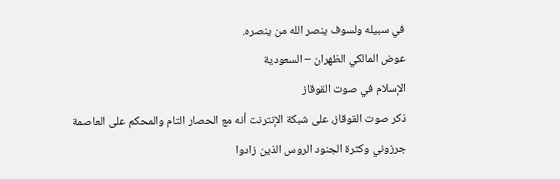في سبيله ولسوف ينصر الله من ينصره.
عوض المالكي الظهران – السعودية
الإسلام في صوت القوقاز
ذكر صوت القوقاز، على شبكة الإنترنت أنه مع الحصار التام والمحكم على العاصمة جرزوني وكثرة الجنود الروس الذين زادوا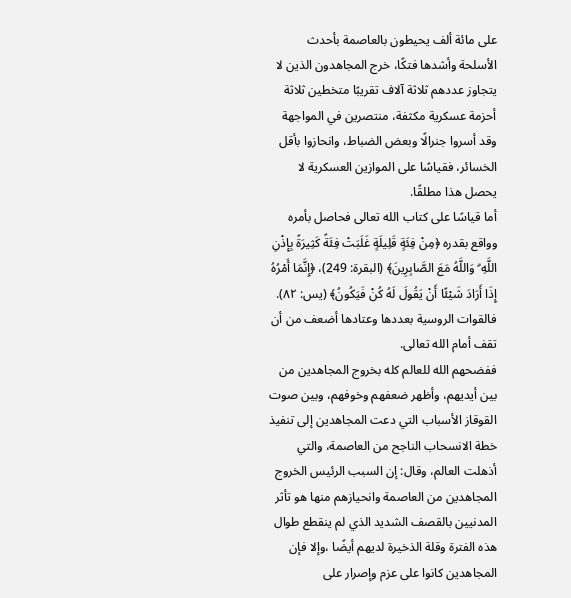على مائة ألف يحيطون بالعاصمة بأحدث الأسلحة وأشدها فتكًا، خرج المجاهدون الذين لا يتجاوز عددهم ثلاثة آلاف تقريبًا متخطين ثلاثة أحزمة عسكرية مكثفة، منتصرين في المواجهة وقد أسروا جنرالًا وبعض الضباط، وانحازوا بأقل الخسائر، فقياسًا على الموازين العسكرية لا يحصل هذا مطلقًا.
أما قياسًا على كتاب الله تعالى فحاصل بأمره وواقع بقدره ﴿مِنْ فِئَةٍ قَلِيلَةٍ غَلَبَتْ فِئَةً كَثِيرَةً بِإِذْنِ اللَّهِ ۗ وَاللَّهُ مَعَ الصَّابِرِينَ﴾ (البقرة: 249)، ﴿إِنَّمَا أَمْرُهُ إِذَا أَرَادَ شَيْئًا أَنْ يَقُولَ لَهُ كُنْ فَيَكُونُ﴾ (يس: ٨٢).
فالقوات الروسية بعددها وعتادها أضعف من أن تقف أمام الله تعالى.
ففضحهم الله للعالم كله بخروج المجاهدين من بين أيديهم، وأظهر ضعفهم وخوفهم، وبين صوت القوقاز الأسباب التي دعت المجاهدين إلى تنفيذ خطة الانسحاب الناجح من العاصمة، والتي أذهلت العالم، وقال: إن السبب الرئيس الخروج المجاهدين من العاصمة وانحيازهم منها هو تأثر المدنيين بالقصف الشديد الذي لم ينقطع طوال هذه الفترة وقلة الذخيرة لديهم أيضًا ،وإلا فإن المجاهدين كانوا على عزم وإصرار على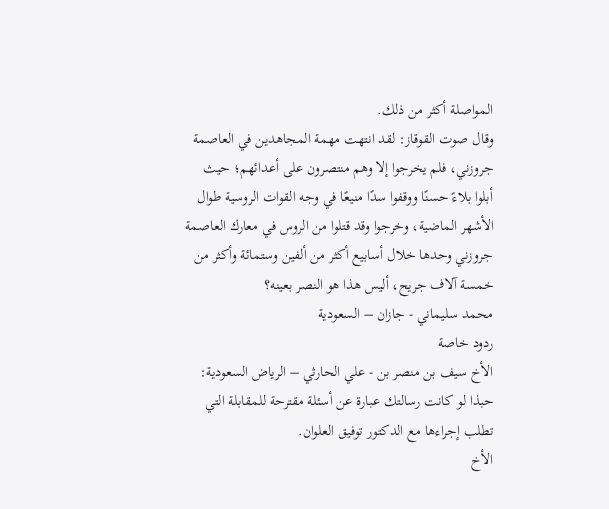المواصلة أكثر من ذلك.
وقال صوت القوقاز: لقد انتهت مهمة المجاهدين في العاصمة جروزني، فلم يخرجوا إلا وهم منتصرون على أعدائهم؛ حيث أبلوا بلاءً حسنًا ووقفوا سدًا منيعًا في وجه القوات الروسية طوال الأشهر الماضية، وخرجوا وقد قتلوا من الروس في معارك العاصمة جروزني وحدها خلال أسابيع أكثر من ألفين وستمائة وأكثر من خمسة آلاف جريح، أليس هذا هو النصر بعينه؟
محمد سليماني - جازان – السعودية
ردود خاصة
الأخ سيف بن منصر بن - علي الحارثي – الرياض السعودية: حبذا لو كانت رسالتك عبارة عن أسئلة مقترحة للمقابلة التي تطلب إجراءها مع الدكتور توفيق العلوان.
الأخ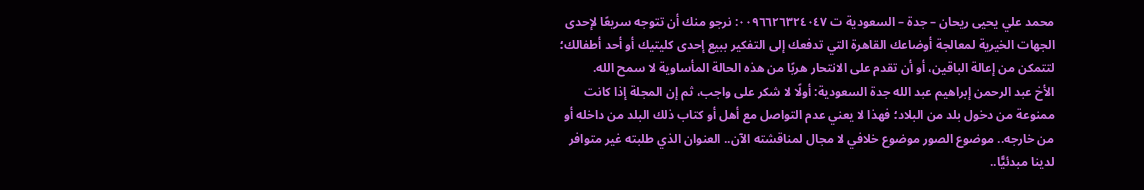محمد علي يحيى ريحان – جدة – السعودية ت ٠٠٩٦٦٢٦٣٢٤٠٤٧: نرجو منك أن تتوجه سريعًا لإحدى الجهات الخيرية لمعالجة أوضاعك القاهرة التي تدفعك إلى التفكير ببيع إحدى كليتيك أو أحد أطفالك؛ لتتمكن من إعالة الباقين، أو أن تقدم على الانتحار هربًا من هذه الحالة المأساوية لا سمح الله.
الأخ عبد الرحمن إبراهيم عبد الله جدة السعودية: أولًا لا شكر على واجب، ثم إن المجلة إذا كانت ممنوعة من دخول بلد من البلاد؛ فهذا لا يعني عدم التواصل مع أهل أو كتاب ذلك البلد من داخله أو من خارجه.. موضوع الصور موضوع خلافي لا مجال لمناقشته الآن.. العنوان الذي طلبته غير متوافر لدينا مبدئيًّا..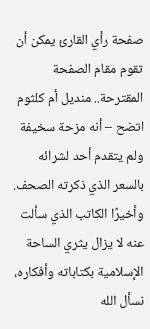صفحة رأي القارئ يمكن أن تقوم مقام الصفحة المقترحة.. منديل أم كلثوم اتضح – أنه مزحة سخيفة ولم يتقدم أحد لشرائه بالسعر الذي ذكرته الصحف.
وأخيرًا الكاتب الذي سألت عنه لا يزال يثري الساحة الإسلامية بكتاباته وأفكاره، نسأل الله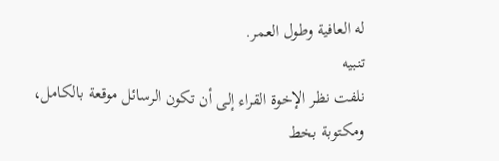له العافية وطول العمر.
تنبيه
نلفت نظر الإخوة القراء إلى أن تكون الرسائل موقعة بالكامل، ومكتوبة بخط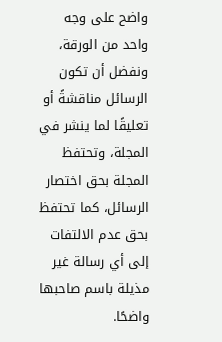واضح على وجه واحد من الورقة، ونفضل أن تكون الرسائل مناقشةً أو تعليقًا لما ينشر في المجلة، وتحتفظ المجلة بحق اختصار الرسائل، كما تحتفظ بحق عدم الالتفات إلى أي رسالة غير مذيلة باسم صاحبها واضحًا.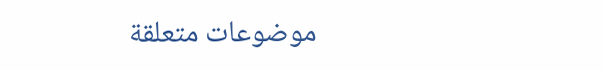موضوعات متعلقة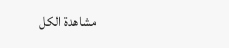مشاهدة الكل